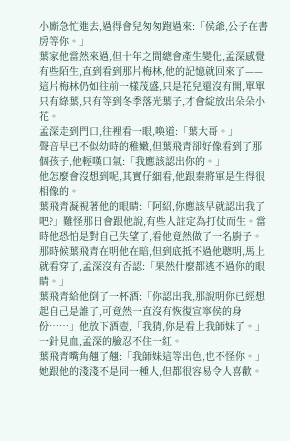小廝急忙進去,過得會兒匆匆跑過來:「侯爺,公子在書房等你。」
葉家他當然來過,但十年之間總會產生變化,孟深感覺有些陌生,直到看到那片梅林,他的記憶就回來了——這片梅林仍如往前一樣茂盛,只是花兒還沒有開,單單只有綠葉,只有等到冬季落光葉子,才會綻放出朵朵小花。
孟深走到門口,往裡看一眼,喚道:「葉大哥。」
聲音早已不似幼時的稚嫩,但葉飛青卻好像看到了那個孩子,他輕嘆口氣:「我應該認出你的。」
他怎麼會沒想到呢,其實仔細看,他跟秦將軍是生得很相像的。
葉飛青凝視著他的眼睛:「阿紹,你應該早就認出我了吧?」難怪那日會跟他說,有些人註定為打仗而生。當時他恐怕是對自己失望了,看他竟然做了一名廚子。
那時候葉飛青在明他在暗,但到底抵不過他聰明,馬上就看穿了,孟深沒有否認:「果然什麼都逃不過你的眼睛。」
葉飛青給他倒了一杯酒:「你認出我,那說明你已經想起自己是誰了,可竟然一直沒有恢復宣寧侯的身份……」他放下酒壺,「我猜,你是看上我師妹了。」
一針見血,孟深的臉忍不住一紅。
葉飛青嘴角翹了翹:「我師妹這等出色,也不怪你。」她跟他的淺淺不是同一種人,但都很容易令人喜歡。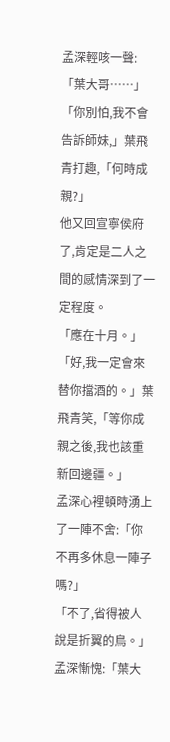孟深輕咳一聲:「葉大哥……」
「你別怕,我不會告訴師妹,」葉飛青打趣,「何時成親?」
他又回宣寧侯府了,肯定是二人之間的感情深到了一定程度。
「應在十月。」
「好,我一定會來替你擋酒的。」葉飛青笑,「等你成親之後,我也該重新回邊疆。」
孟深心裡頓時湧上了一陣不舍:「你不再多休息一陣子嗎?」
「不了,省得被人說是折翼的鳥。」
孟深慚愧:「葉大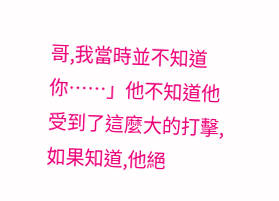哥,我當時並不知道你……」他不知道他受到了這麼大的打擊,如果知道,他絕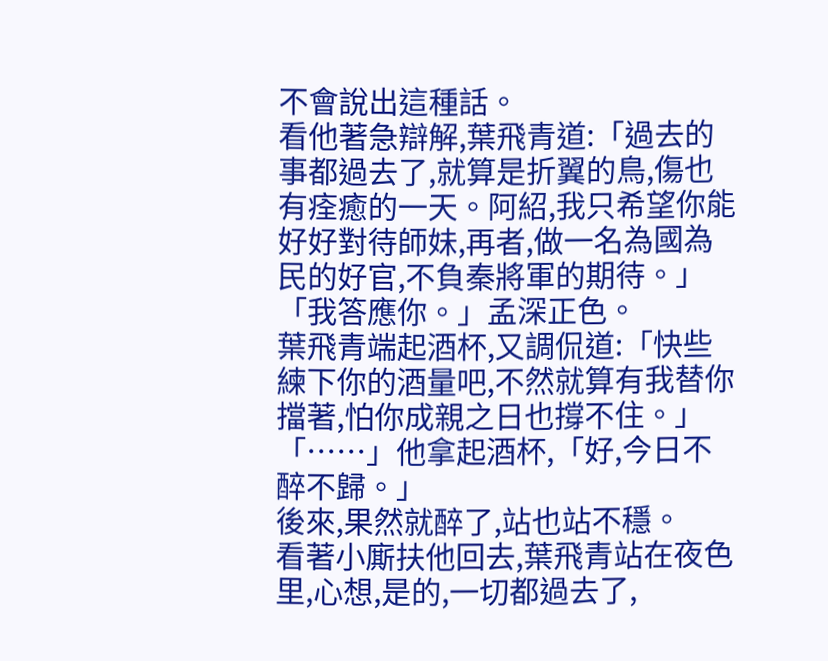不會說出這種話。
看他著急辯解,葉飛青道:「過去的事都過去了,就算是折翼的鳥,傷也有痊癒的一天。阿紹,我只希望你能好好對待師妹,再者,做一名為國為民的好官,不負秦將軍的期待。」
「我答應你。」孟深正色。
葉飛青端起酒杯,又調侃道:「快些練下你的酒量吧,不然就算有我替你擋著,怕你成親之日也撐不住。」
「……」他拿起酒杯,「好,今日不醉不歸。」
後來,果然就醉了,站也站不穩。
看著小廝扶他回去,葉飛青站在夜色里,心想,是的,一切都過去了,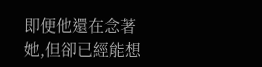即便他還在念著她,但卻已經能想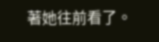著她往前看了。